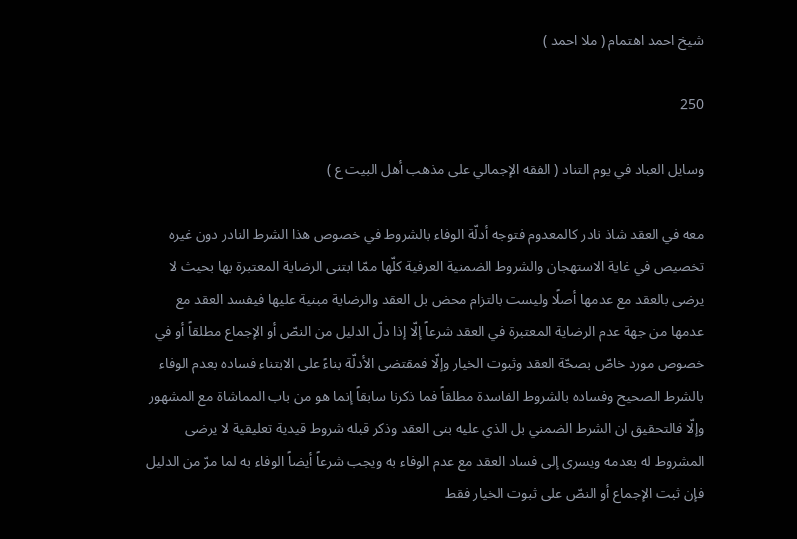شيخ احمد اهتمام ( ملا احمد )

250

وسايل العباد في يوم التناد ( الفقه الإجمالي على مذهب أهل البيت ع )

معه في العقد شاذ نادر كالمعدوم فتوجه أدلّة الوفاء بالشروط في خصوص هذا الشرط النادر دون غيره تخصيص في غاية الاستهجان والشروط الضمنية العرفية كلّها ممّا ابتنى الرضاية المعتبرة بها بحيث لا يرضى بالعقد مع عدمها أصلًا وليست بالتزام محض بل العقد والرضاية مبنية عليها فيفسد العقد مع عدمها من جهة عدم الرضاية المعتبرة في العقد شرعاً إلّا إذا دلّ الدليل من النصّ أو الإجماع مطلقاً أو في خصوص مورد خاصّ بصحّة العقد وثبوت الخيار وإلّا فمقتضى الأدلّة بناءً على الابتناء فساده بعدم الوفاء بالشرط الصحيح وفساده بالشروط الفاسدة مطلقاً فما ذكرنا سابقاً إنما هو من باب المماشاة مع المشهور وإلّا فالتحقيق ان الشرط الضمني بل الذي عليه بنى العقد وذكر قبله شروط قيدية تعليقية لا يرضى المشروط له بعدمه ويسرى إلى فساد العقد مع عدم الوفاء به ويجب شرعاً أيضاً الوفاء به لما مرّ من الدليل فإن ثبت الإجماع أو النصّ على ثبوت الخيار فقط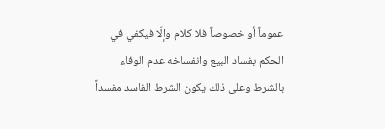عموماً أو خصوصاً فلا كلام وإلّا فيكفي في الحكم بفساد البيع وانفساخه عدم الوفاء بالشرط وعلى ذلك يكون الشرط الفاسد مفسداً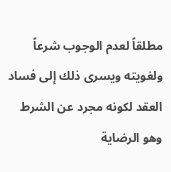مطلقاً لعدم الوجوب شرعاً ولغويته ويسرى ذلك إلى فساد العقد لكونه مجرد عن الشرط وهو الرضاية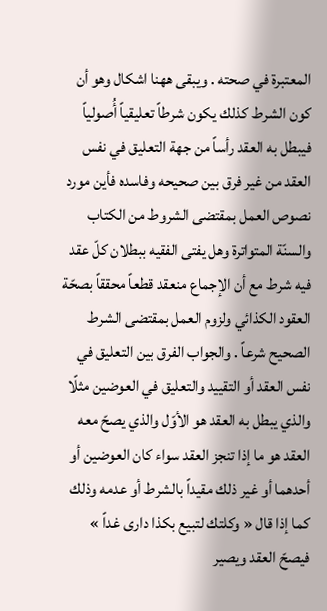المعتبرة في صحته . ويبقى ههنا اشكال وهو أن كون الشرط كذلك يكون شرطاً تعليقياً أُصولياً فيبطل به العقد رأساً من جهة التعليق في نفس العقد من غير فرق بين صحيحه وفاسده فأين مورد نصوص العمل بمقتضى الشروط من الكتاب والسنّة المتواترة وهل يفتى الفقيه ببطلان كلّ عقد فيه شرط مع أن الإجماع منعقد قطعاً محققاً بصحّة العقود الكذائي ولزوم العمل بمقتضى الشرط الصحيح شرعاً . والجواب الفرق بين التعليق في نفس العقد أو التقييد والتعليق في العوضين مثلًا والذي يبطل به العقد هو الأوّل والذي يصحّ معه العقد هو ما إذا تنجز العقد سواء كان العوضين أو أحدهما أو غير ذلك مقيداً بالشرط أو عدمه وذلك كما إذا قال « وكلتك لتبيع بكذا دارى غداً » فيصحّ العقد ويصير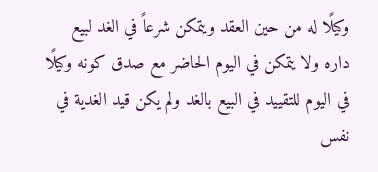وكيلًا له من حين العقد ويتمكن شرعاً في الغد لبيع داره ولا يتمكن في اليوم الحاضر مع صدق كونه وكيلًا في اليوم للتقييد في البيع بالغد ولم يكن قيد الغدية في نفس